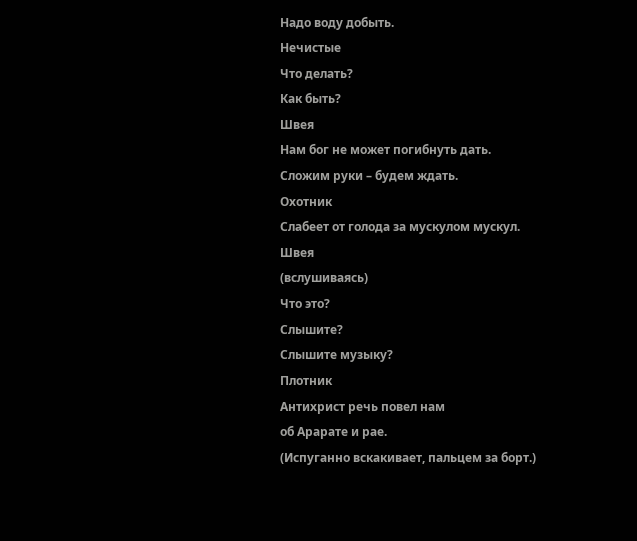Надо воду добыть.
Нечистые
Что делать?
Как быть?
Швея
Нам бог не может погибнуть дать.
Сложим руки – будем ждать.
Охотник
Слабеет от голода за мускулом мускул.
Швея
(вслушиваясь)
Что это?
Слышите?
Слышите музыку?
Плотник
Антихрист речь повел нам
об Арарате и рае.
(Испуганно вскакивает, пальцем за борт.)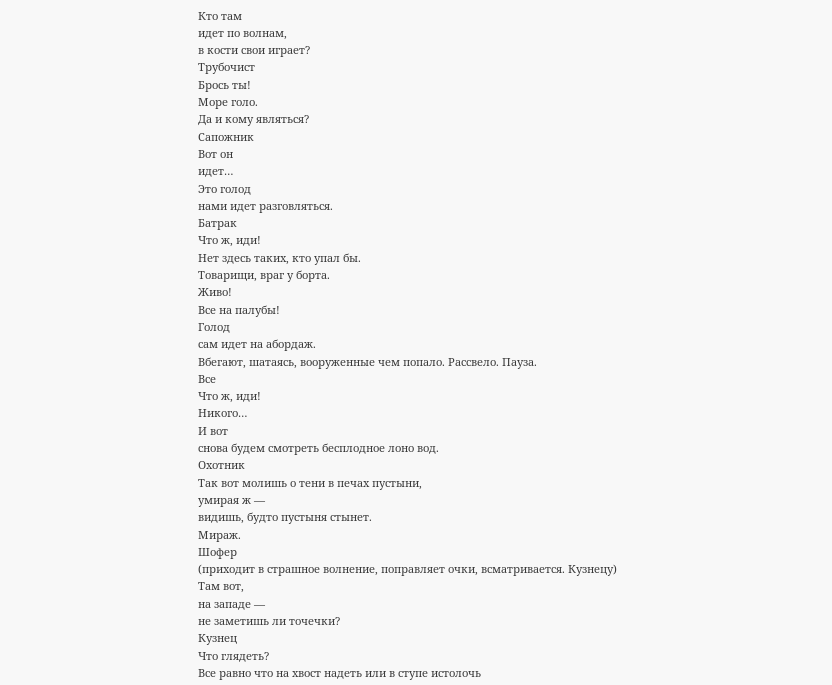Кто там
идет по волнам,
в кости свои играет?
Трубочист
Брось ты!
Море голо.
Да и кому являться?
Сапожник
Вот он
идет…
Это голод
нами идет разговляться.
Батрак
Что ж, иди!
Нет здесь таких, кто упал бы.
Товарищи, враг у борта.
Живо!
Все на палубы!
Голод
сам идет на абордаж.
Вбегают, шатаясь, вооруженные чем попало. Рассвело. Пауза.
Все
Что ж, иди!
Никого…
И вот
снова будем смотреть бесплодное лоно вод.
Охотник
Так вот молишь о тени в печах пустыни,
умирая ж —
видишь, будто пустыня стынет.
Мираж.
Шофер
(приходит в страшное волнение, поправляет очки, всматривается. Кузнецу)
Там вот,
на западе —
не заметишь ли точечки?
Кузнец
Что глядеть?
Все равно что на хвост надеть или в ступе истолочь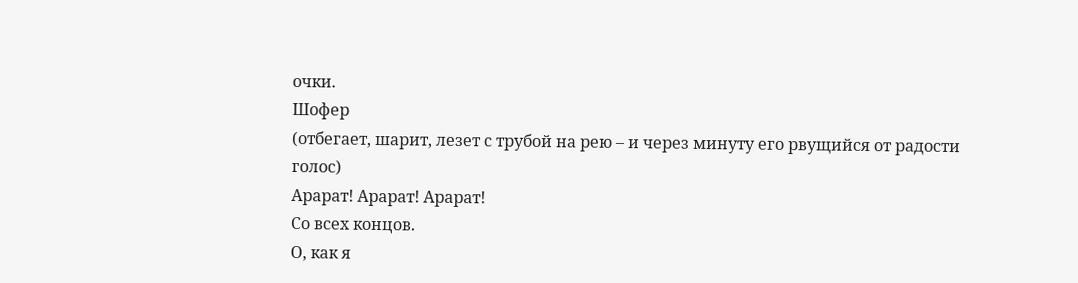очки.
Шофер
(отбегает, шарит, лезет с трубой на рею – и через минуту его рвущийся от радости голос)
Арарат! Арарат! Арарат!
Со всех концов.
О, как я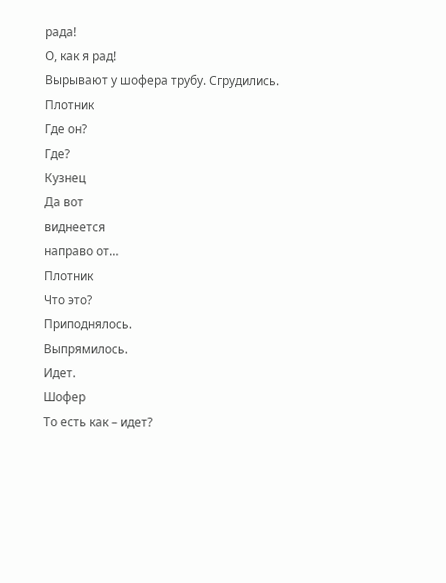рада!
О, как я рад!
Вырывают у шофера трубу. Сгрудились.
Плотник
Где он?
Где?
Кузнец
Да вот
виднеется
направо от…
Плотник
Что это?
Приподнялось.
Выпрямилось.
Идет.
Шофер
То есть как – идет?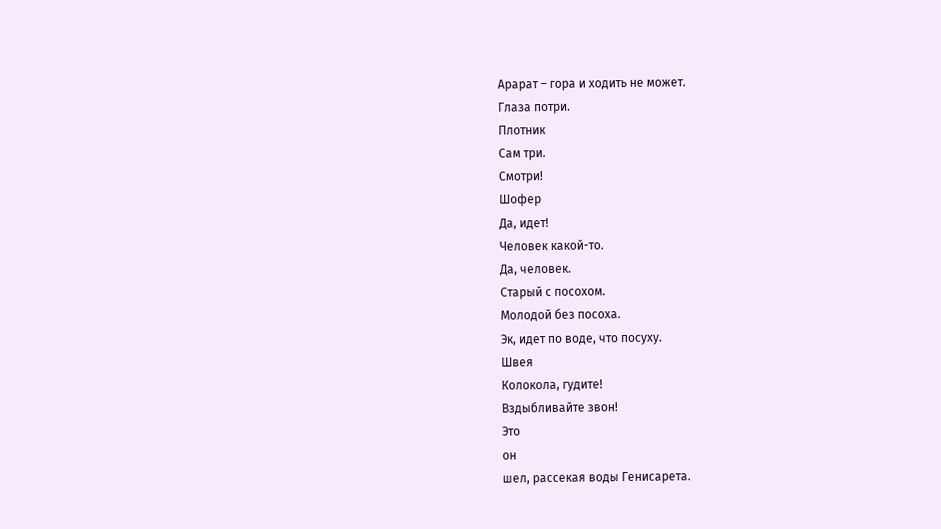Арарат – гора и ходить не может.
Глаза потри.
Плотник
Сам три.
Смотри!
Шофер
Да, идет!
Человек какой-то.
Да, человек.
Старый с посохом.
Молодой без посоха.
Эк, идет по воде, что посуху.
Швея
Колокола, гудите!
Вздыбливайте звон!
Это
он
шел, рассекая воды Генисарета.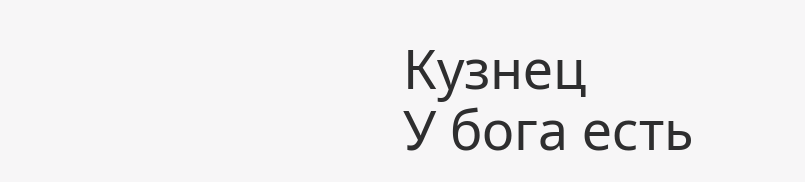Кузнец
У бога есть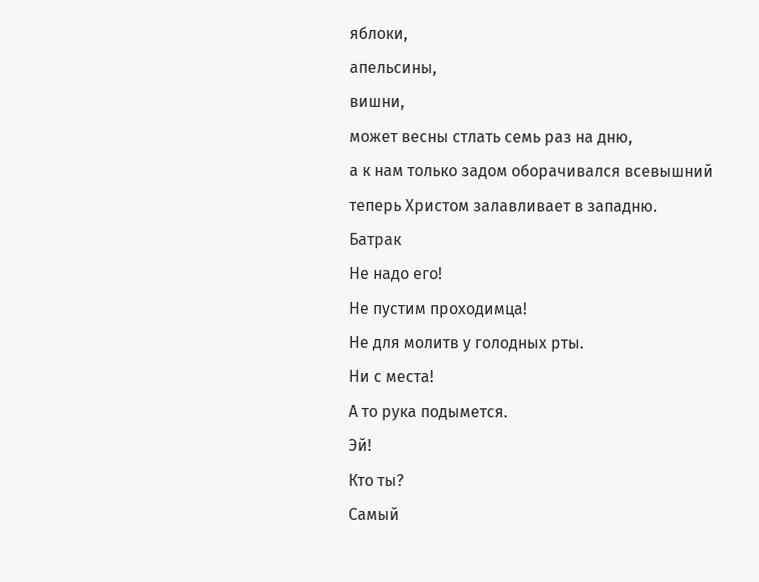яблоки,
апельсины,
вишни,
может весны стлать семь раз на дню,
а к нам только задом оборачивался всевышний
теперь Христом залавливает в западню.
Батрак
Не надо его!
Не пустим проходимца!
Не для молитв у голодных рты.
Ни с места!
А то рука подымется.
Эй!
Кто ты?
Самый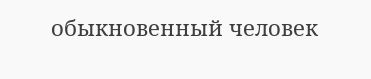обыкновенный человек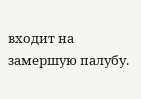входит на замершую палубу.